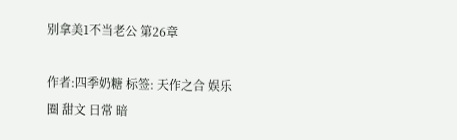别拿美1不当老公 第26章

作者:四季奶糖 标签: 天作之合 娱乐圈 甜文 日常 暗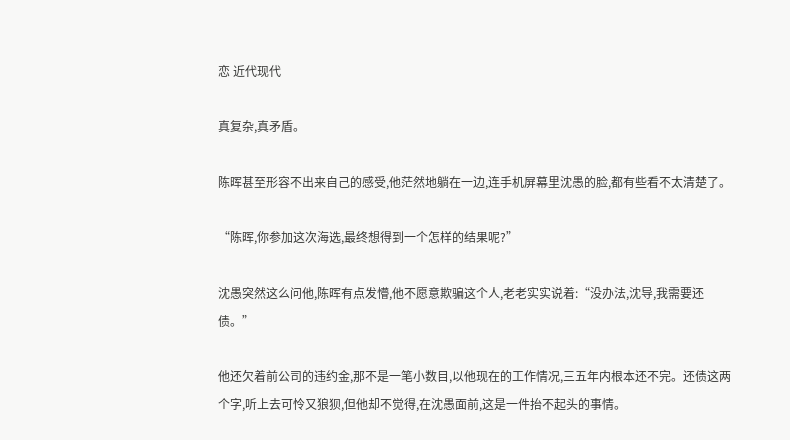恋 近代现代

真复杂,真矛盾。

陈晖甚至形容不出来自己的感受,他茫然地躺在一边,连手机屏幕里沈愚的脸,都有些看不太清楚了。

“陈晖,你参加这次海选,最终想得到一个怎样的结果呢?”

沈愚突然这么问他,陈晖有点发懵,他不愿意欺骗这个人,老老实实说着:“没办法,沈导,我需要还债。”

他还欠着前公司的违约金,那不是一笔小数目,以他现在的工作情况,三五年内根本还不完。还债这两个字,听上去可怜又狼狈,但他却不觉得,在沈愚面前,这是一件抬不起头的事情。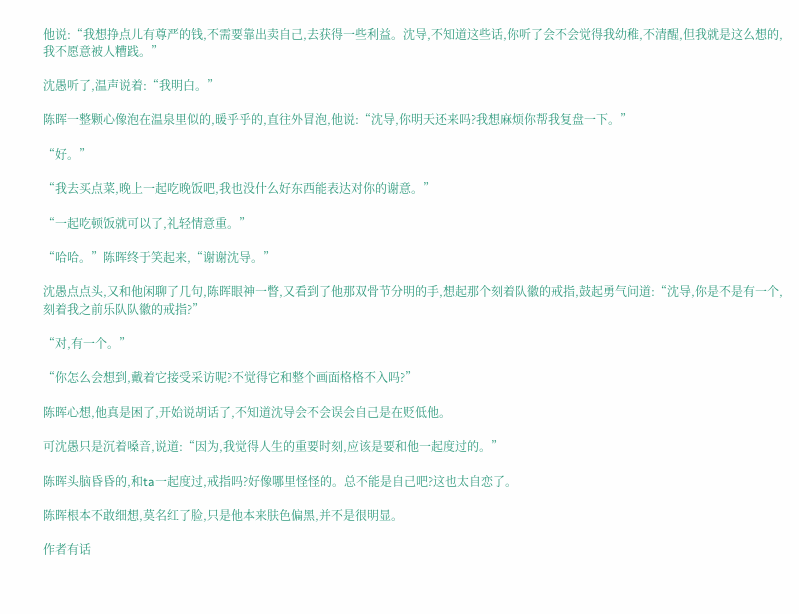他说:“我想挣点儿有尊严的钱,不需要靠出卖自己,去获得一些利益。沈导,不知道这些话,你听了会不会觉得我幼稚,不清醒,但我就是这么想的,我不愿意被人糟践。”

沈愚听了,温声说着:“我明白。”

陈晖一整颗心像泡在温泉里似的,暖乎乎的,直往外冒泡,他说:“沈导,你明天还来吗?我想麻烦你帮我复盘一下。”

“好。”

“我去买点菜,晚上一起吃晚饭吧,我也没什么好东西能表达对你的谢意。”

“一起吃顿饭就可以了,礼轻情意重。”

“哈哈。”陈晖终于笑起来,“谢谢沈导。”

沈愚点点头,又和他闲聊了几句,陈晖眼神一瞥,又看到了他那双骨节分明的手,想起那个刻着队徽的戒指,鼓起勇气问道:“沈导,你是不是有一个,刻着我之前乐队队徽的戒指?”

“对,有一个。”

“你怎么会想到,戴着它接受采访呢?不觉得它和整个画面格格不入吗?”

陈晖心想,他真是困了,开始说胡话了,不知道沈导会不会误会自己是在贬低他。

可沈愚只是沉着嗓音,说道:“因为,我觉得人生的重要时刻,应该是要和他一起度过的。”

陈晖头脑昏昏的,和ta一起度过,戒指吗?好像哪里怪怪的。总不能是自己吧?这也太自恋了。

陈晖根本不敢细想,莫名红了脸,只是他本来肤色偏黑,并不是很明显。

作者有话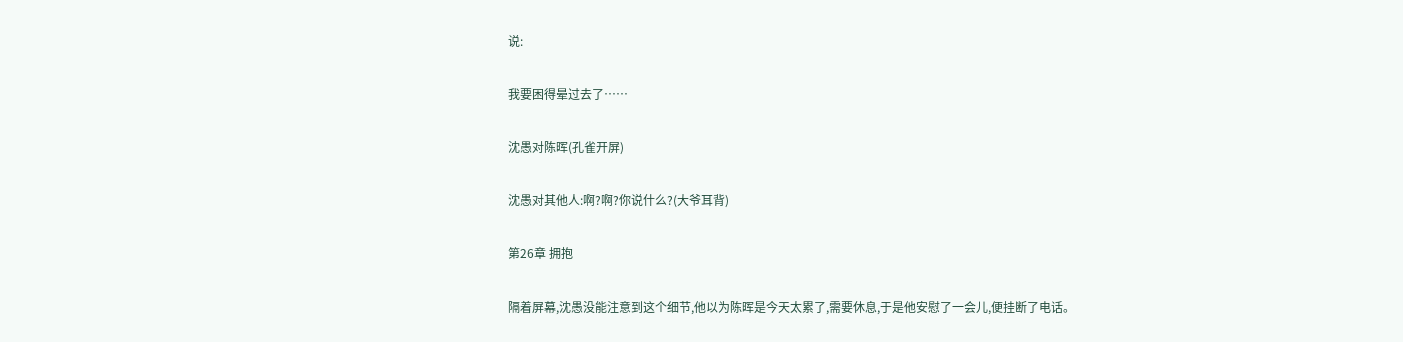说:

我要困得晕过去了……

沈愚对陈晖(孔雀开屏)

沈愚对其他人:啊?啊?你说什么?(大爷耳背)

第26章 拥抱

隔着屏幕,沈愚没能注意到这个细节,他以为陈晖是今天太累了,需要休息,于是他安慰了一会儿,便挂断了电话。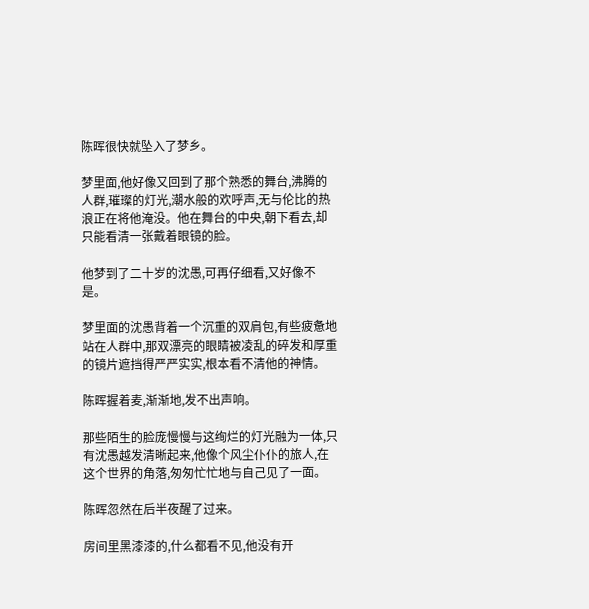陈晖很快就坠入了梦乡。

梦里面,他好像又回到了那个熟悉的舞台,沸腾的人群,璀璨的灯光,潮水般的欢呼声,无与伦比的热浪正在将他淹没。他在舞台的中央,朝下看去,却只能看清一张戴着眼镜的脸。

他梦到了二十岁的沈愚,可再仔细看,又好像不是。

梦里面的沈愚背着一个沉重的双肩包,有些疲惫地站在人群中,那双漂亮的眼睛被凌乱的碎发和厚重的镜片遮挡得严严实实,根本看不清他的神情。

陈晖握着麦,渐渐地,发不出声响。

那些陌生的脸庞慢慢与这绚烂的灯光融为一体,只有沈愚越发清晰起来,他像个风尘仆仆的旅人,在这个世界的角落,匆匆忙忙地与自己见了一面。

陈晖忽然在后半夜醒了过来。

房间里黑漆漆的,什么都看不见,他没有开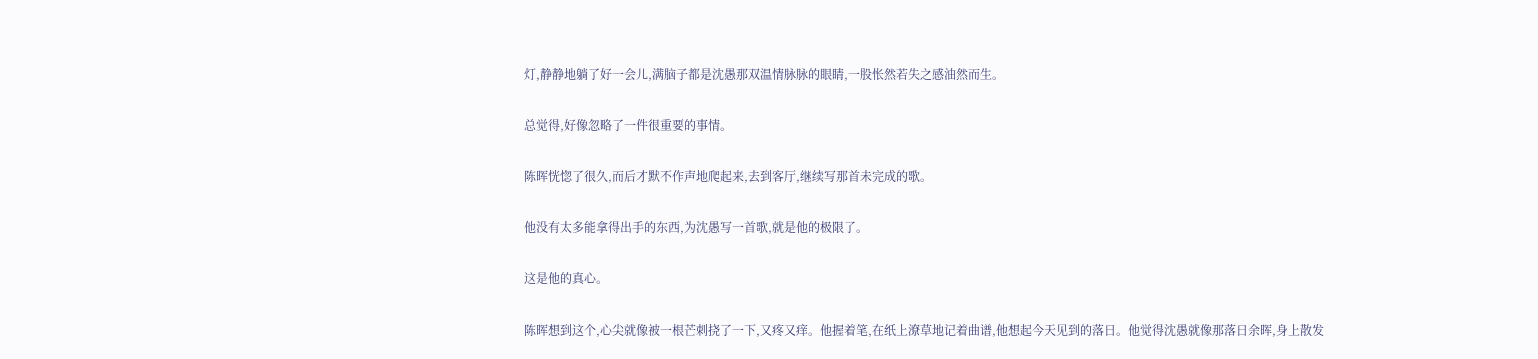灯,静静地躺了好一会儿,满脑子都是沈愚那双温情脉脉的眼睛,一股怅然若失之感油然而生。

总觉得,好像忽略了一件很重要的事情。

陈晖恍惚了很久,而后才默不作声地爬起来,去到客厅,继续写那首未完成的歌。

他没有太多能拿得出手的东西,为沈愚写一首歌,就是他的极限了。

这是他的真心。

陈晖想到这个,心尖就像被一根芒刺挠了一下,又疼又痒。他握着笔,在纸上潦草地记着曲谱,他想起今天见到的落日。他觉得沈愚就像那落日余晖,身上散发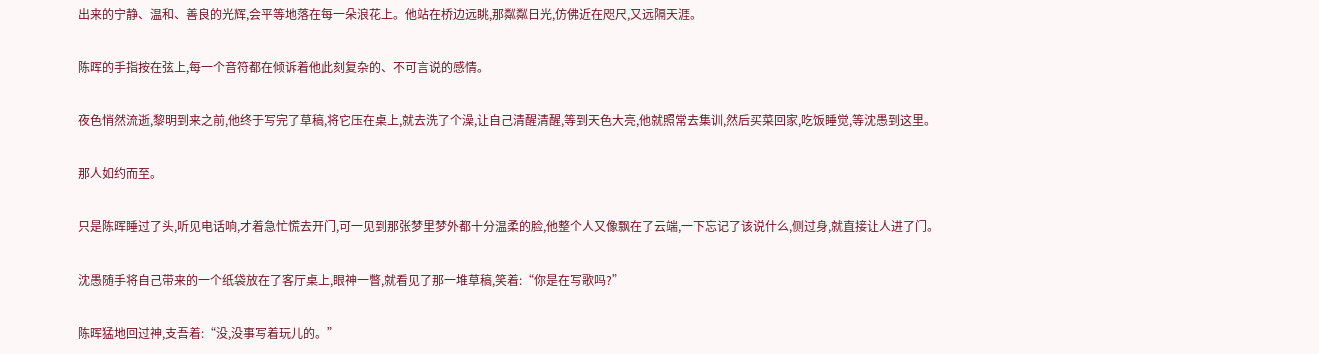出来的宁静、温和、善良的光辉,会平等地落在每一朵浪花上。他站在桥边远眺,那粼粼日光,仿佛近在咫尺,又远隔天涯。

陈晖的手指按在弦上,每一个音符都在倾诉着他此刻复杂的、不可言说的感情。

夜色悄然流逝,黎明到来之前,他终于写完了草稿,将它压在桌上,就去洗了个澡,让自己清醒清醒,等到天色大亮,他就照常去集训,然后买菜回家,吃饭睡觉,等沈愚到这里。

那人如约而至。

只是陈晖睡过了头,听见电话响,才着急忙慌去开门,可一见到那张梦里梦外都十分温柔的脸,他整个人又像飘在了云端,一下忘记了该说什么,侧过身,就直接让人进了门。

沈愚随手将自己带来的一个纸袋放在了客厅桌上,眼神一瞥,就看见了那一堆草稿,笑着:“你是在写歌吗?”

陈晖猛地回过神,支吾着:“没,没事写着玩儿的。”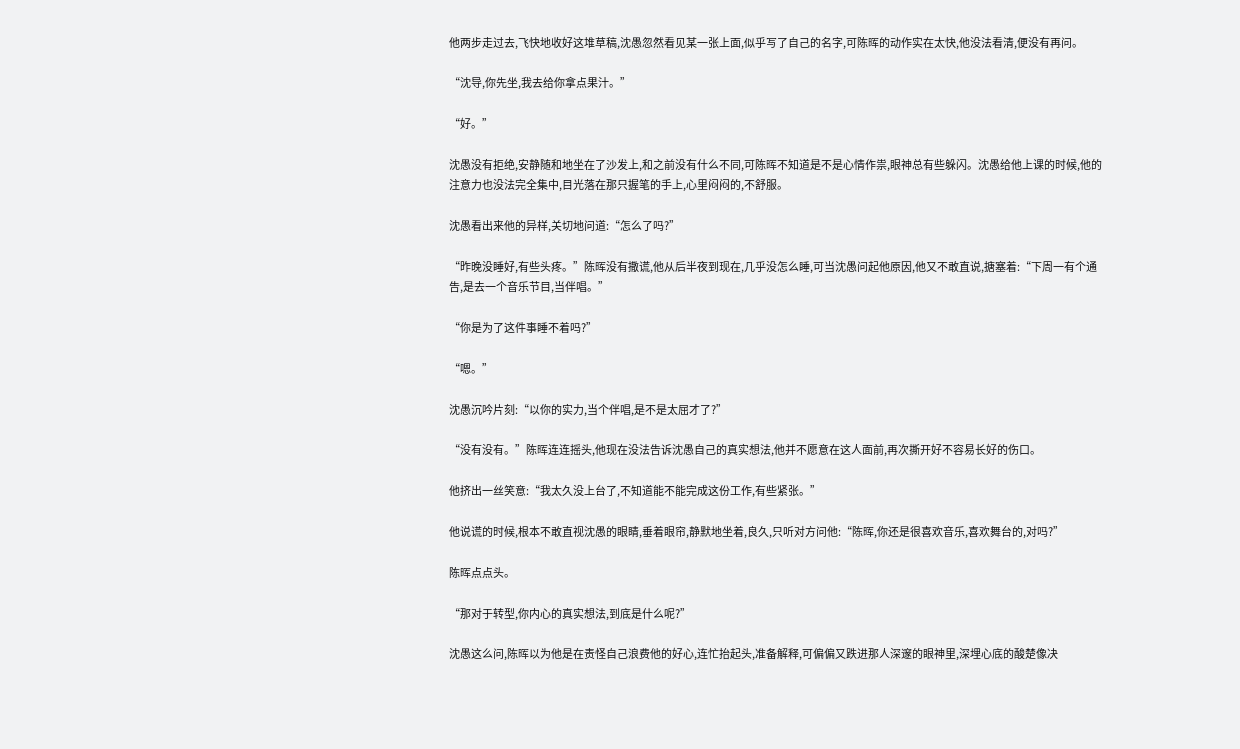他两步走过去,飞快地收好这堆草稿,沈愚忽然看见某一张上面,似乎写了自己的名字,可陈晖的动作实在太快,他没法看清,便没有再问。

“沈导,你先坐,我去给你拿点果汁。”

“好。”

沈愚没有拒绝,安静随和地坐在了沙发上,和之前没有什么不同,可陈晖不知道是不是心情作祟,眼神总有些躲闪。沈愚给他上课的时候,他的注意力也没法完全集中,目光落在那只握笔的手上,心里闷闷的,不舒服。

沈愚看出来他的异样,关切地问道:“怎么了吗?”

“昨晚没睡好,有些头疼。”陈晖没有撒谎,他从后半夜到现在,几乎没怎么睡,可当沈愚问起他原因,他又不敢直说,搪塞着:“下周一有个通告,是去一个音乐节目,当伴唱。”

“你是为了这件事睡不着吗?”

“嗯。”

沈愚沉吟片刻:“以你的实力,当个伴唱,是不是太屈才了?”

“没有没有。”陈晖连连摇头,他现在没法告诉沈愚自己的真实想法,他并不愿意在这人面前,再次撕开好不容易长好的伤口。

他挤出一丝笑意:“我太久没上台了,不知道能不能完成这份工作,有些紧张。”

他说谎的时候,根本不敢直视沈愚的眼睛,垂着眼帘,静默地坐着,良久,只听对方问他:“陈晖,你还是很喜欢音乐,喜欢舞台的,对吗?”

陈晖点点头。

“那对于转型,你内心的真实想法,到底是什么呢?”

沈愚这么问,陈晖以为他是在责怪自己浪费他的好心,连忙抬起头,准备解释,可偏偏又跌进那人深邃的眼神里,深埋心底的酸楚像决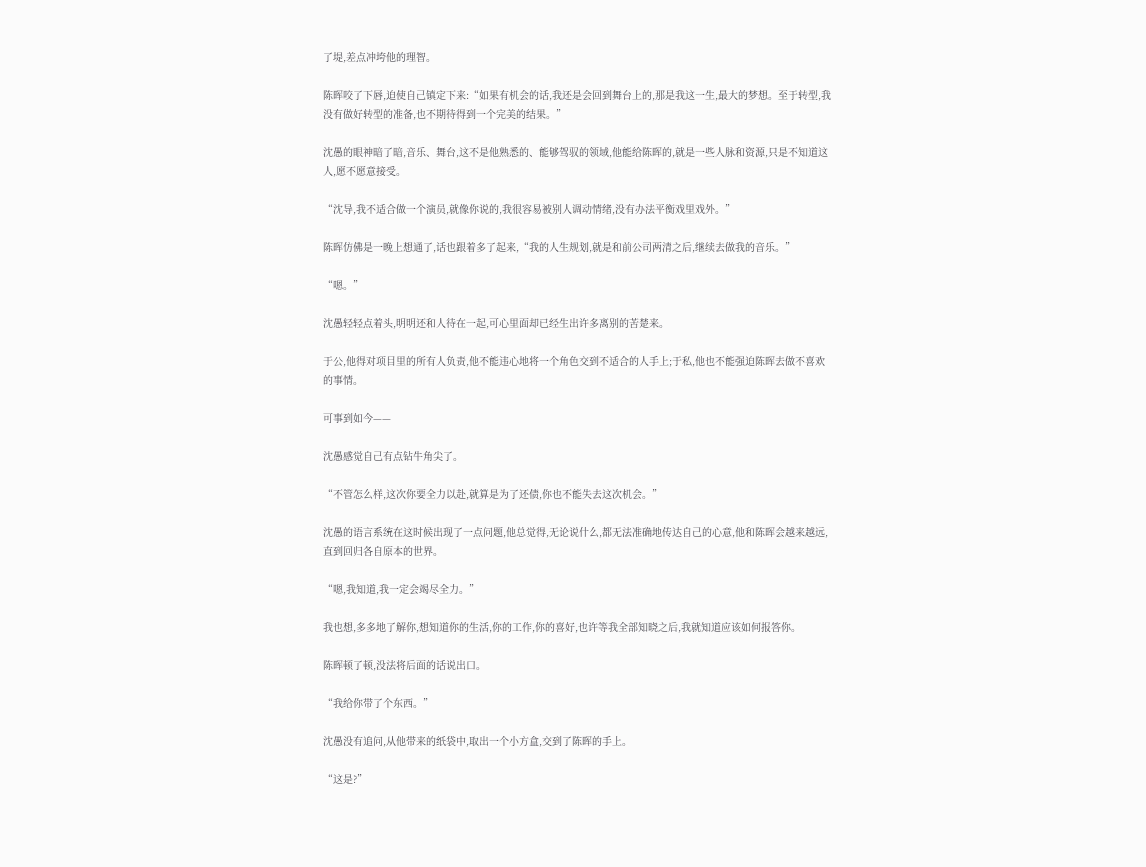了堤,差点冲垮他的理智。

陈晖咬了下唇,迫使自己镇定下来:“如果有机会的话,我还是会回到舞台上的,那是我这一生,最大的梦想。至于转型,我没有做好转型的准备,也不期待得到一个完美的结果。”

沈愚的眼神暗了暗,音乐、舞台,这不是他熟悉的、能够驾驭的领域,他能给陈晖的,就是一些人脉和资源,只是不知道这人,愿不愿意接受。

“沈导,我不适合做一个演员,就像你说的,我很容易被别人调动情绪,没有办法平衡戏里戏外。”

陈晖仿佛是一晚上想通了,话也跟着多了起来,“我的人生规划,就是和前公司两清之后,继续去做我的音乐。”

“嗯。”

沈愚轻轻点着头,明明还和人待在一起,可心里面却已经生出许多离别的苦楚来。

于公,他得对项目里的所有人负责,他不能违心地将一个角色交到不适合的人手上;于私,他也不能强迫陈晖去做不喜欢的事情。

可事到如今——

沈愚感觉自己有点钻牛角尖了。

“不管怎么样,这次你要全力以赴,就算是为了还债,你也不能失去这次机会。”

沈愚的语言系统在这时候出现了一点问题,他总觉得,无论说什么,都无法准确地传达自己的心意,他和陈晖会越来越远,直到回归各自原本的世界。

“嗯,我知道,我一定会竭尽全力。”

我也想,多多地了解你,想知道你的生活,你的工作,你的喜好,也许等我全部知晓之后,我就知道应该如何报答你。

陈晖顿了顿,没法将后面的话说出口。

“我给你带了个东西。”

沈愚没有追问,从他带来的纸袋中,取出一个小方盒,交到了陈晖的手上。

“这是?”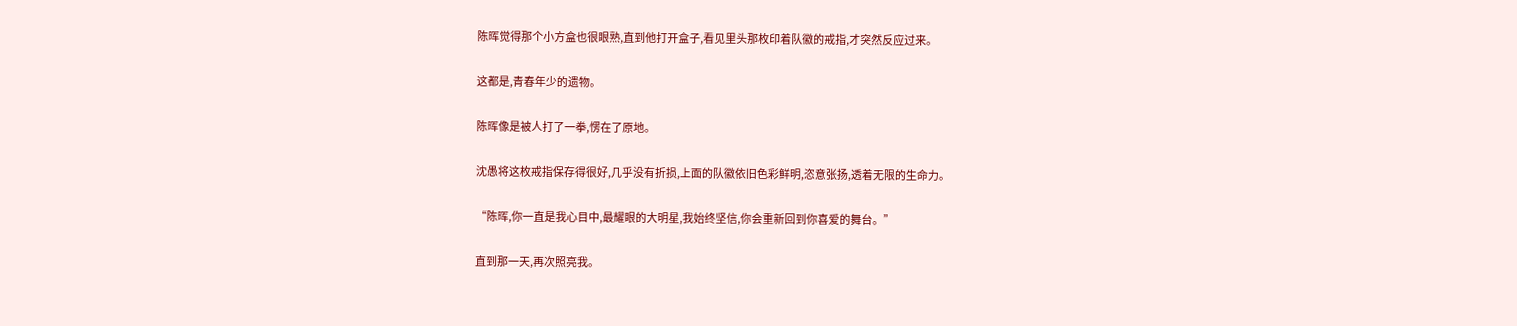陈晖觉得那个小方盒也很眼熟,直到他打开盒子,看见里头那枚印着队徽的戒指,才突然反应过来。

这都是,青春年少的遗物。

陈晖像是被人打了一拳,愣在了原地。

沈愚将这枚戒指保存得很好,几乎没有折损,上面的队徽依旧色彩鲜明,恣意张扬,透着无限的生命力。

“陈晖,你一直是我心目中,最耀眼的大明星,我始终坚信,你会重新回到你喜爱的舞台。”

直到那一天,再次照亮我。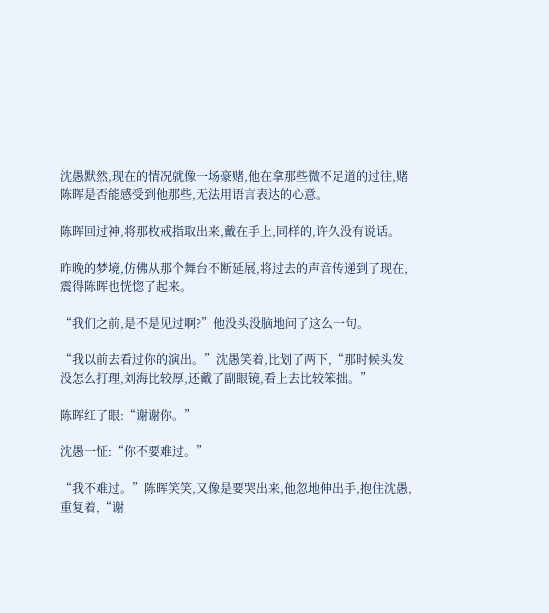沈愚默然,现在的情况就像一场豪赌,他在拿那些微不足道的过往,赌陈晖是否能感受到他那些,无法用语言表达的心意。

陈晖回过神,将那枚戒指取出来,戴在手上,同样的,许久没有说话。

昨晚的梦境,仿佛从那个舞台不断延展,将过去的声音传递到了现在,震得陈晖也恍惚了起来。

“我们之前,是不是见过啊?”他没头没脑地问了这么一句。

“我以前去看过你的演出。”沈愚笑着,比划了两下,“那时候头发没怎么打理,刘海比较厚,还戴了副眼镜,看上去比较笨拙。”

陈晖红了眼:“谢谢你。”

沈愚一怔:“你不要难过。”

“我不难过。”陈晖笑笑,又像是要哭出来,他忽地伸出手,抱住沈愚,重复着,“谢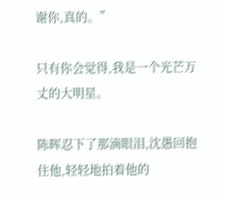谢你,真的。”

只有你会觉得,我是一个光芒万丈的大明星。

陈晖忍下了那滴眼泪,沈愚回抱住他,轻轻地拍着他的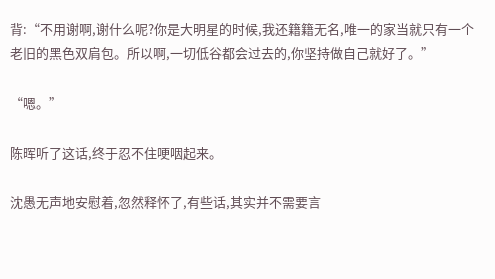背:“不用谢啊,谢什么呢?你是大明星的时候,我还籍籍无名,唯一的家当就只有一个老旧的黑色双肩包。所以啊,一切低谷都会过去的,你坚持做自己就好了。”

“嗯。”

陈晖听了这话,终于忍不住哽咽起来。

沈愚无声地安慰着,忽然释怀了,有些话,其实并不需要言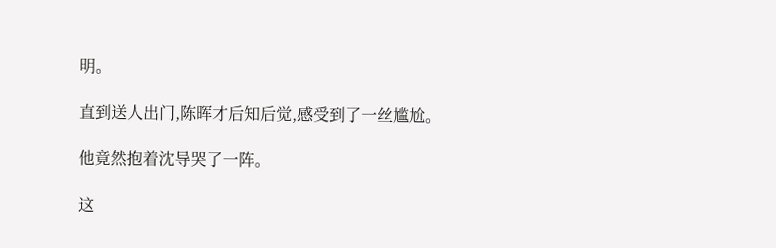明。

直到送人出门,陈晖才后知后觉,感受到了一丝尴尬。

他竟然抱着沈导哭了一阵。

这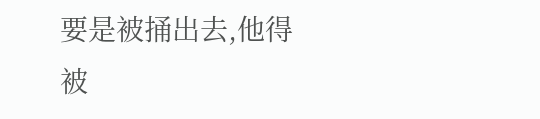要是被捅出去,他得被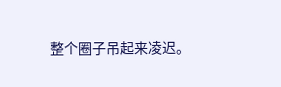整个圈子吊起来凌迟。